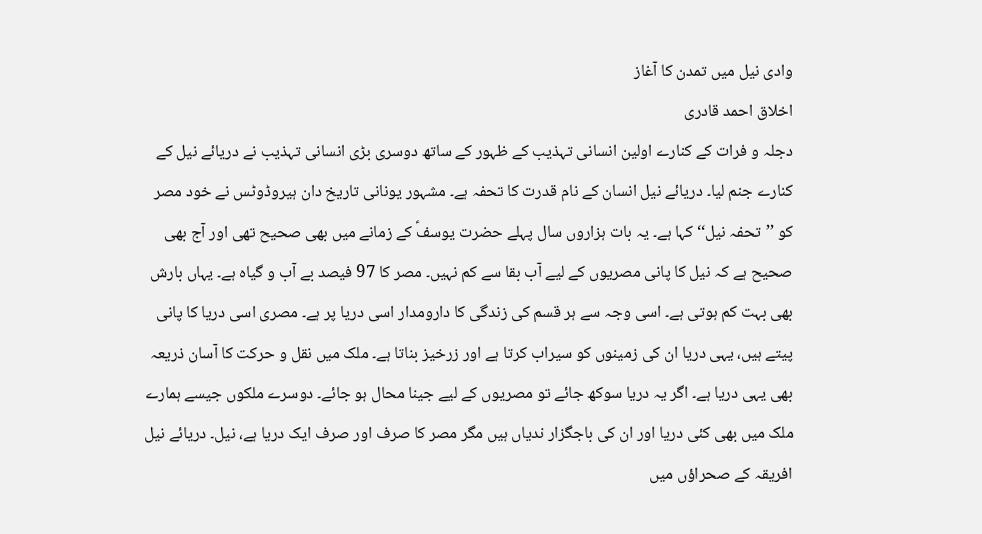وادی نیل میں تمدن کا آغاز
اخلاق احمد قادری
دجلہ و فرات کے کنارے اولین انسانی تہذیب کے ظہور کے ساتھ دوسری بڑی انسانی تہذیب نے دریائے نیل کے کنارے جنم لیا۔ دریائے نیل انسان کے نام قدرت کا تحفہ ہے۔ مشہور یونانی تاریخ دان ہیروڈوٹس نے خود مصر کو ’’تحفہ نیل‘‘ کہا ہے۔ یہ بات ہزاروں سال پہلے حضرت یوسفؑ کے زمانے میں بھی صحیح تھی اور آج بھی صحیح ہے کہ نیل کا پانی مصریوں کے لیے آب بقا سے کم نہیں۔ مصر کا 97 فیصد بے آب و گیاہ ہے۔ یہاں بارش بھی بہت کم ہوتی ہے۔ اسی وجہ سے ہر قسم کی زندگی کا دارومدار اسی دریا پر ہے۔ مصری اسی دریا کا پانی پیتے ہیں، یہی دریا ان کی زمینوں کو سیراب کرتا ہے اور زرخیز بناتا ہے۔ ملک میں نقل و حرکت کا آسان ذریعہ بھی یہی دریا ہے۔ اگر یہ دریا سوکھ جائے تو مصریوں کے لیے جینا محال ہو جائے۔ دوسرے ملکوں جیسے ہمارے ملک میں بھی کئی دریا اور ان کی باجگزار ندیاں ہیں مگر مصر کا صرف اور صرف ایک دریا ہے، نیل۔ دریائے نیل افریقہ کے صحراؤں میں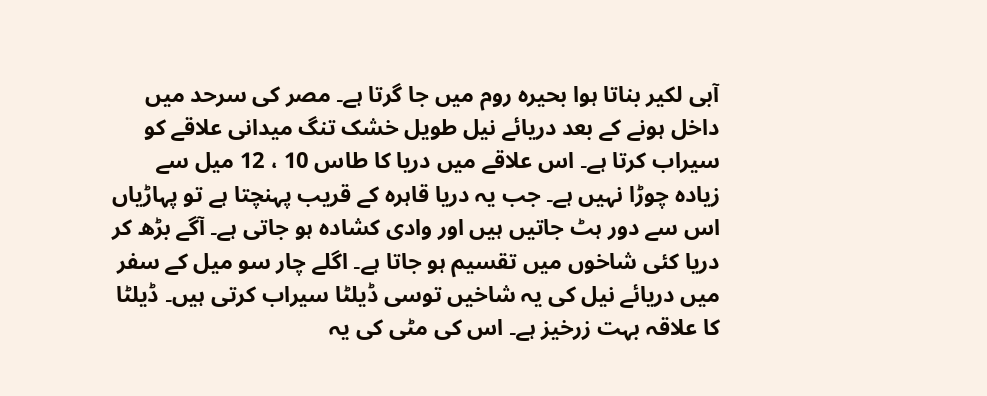آبی لکیر بناتا ہوا بحیرہ روم میں جا گرتا ہے۔ مصر کی سرحد میں داخل ہونے کے بعد دریائے نیل طویل خشک تنگ میدانی علاقے کو سیراب کرتا ہے۔ اس علاقے میں دریا کا طاس 10 ، 12 میل سے زیادہ چوڑا نہیں ہے۔ جب یہ دریا قاہرہ کے قریب پہنچتا ہے تو پہاڑیاں اس سے دور ہٹ جاتیں ہیں اور وادی کشادہ ہو جاتی ہے۔ آگے بڑھ کر دریا کئی شاخوں میں تقسیم ہو جاتا ہے۔ اگلے چار سو میل کے سفر میں دریائے نیل کی یہ شاخیں توسی ڈیلٹا سیراب کرتی ہیں۔ ڈیلٹا کا علاقہ بہت زرخیز ہے۔ اس کی مٹی کی یہ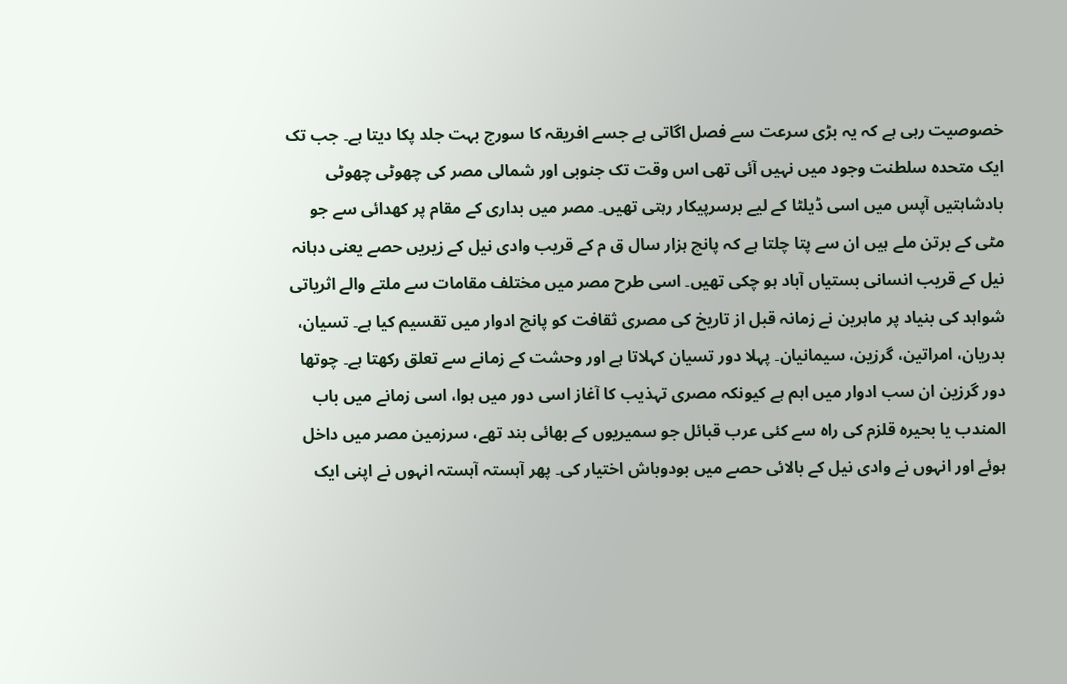خصوصیت رہی ہے کہ یہ بڑی سرعت سے فصل اگاتی ہے جسے افریقہ کا سورج بہت جلد پکا دیتا ہے۔ جب تک ایک متحدہ سلطنت وجود میں نہیں آئی تھی اس وقت تک جنوبی اور شمالی مصر کی چھوٹی چھوٹی بادشاہتیں آپس میں اسی ڈیلٹا کے لیے برسرپیکار رہتی تھیں۔ مصر میں بداری کے مقام پر کھدائی سے جو مٹی کے برتن ملے ہیں ان سے پتا چلتا ہے کہ پانچ ہزار سال ق م کے قریب وادی نیل کے زیریں حصے یعنی دہانہ نیل کے قریب انسانی بستیاں آباد ہو چکی تھیں۔ اسی طرح مصر میں مختلف مقامات سے ملتے والے اثریاتی شواہد کی بنیاد پر ماہرین نے زمانہ قبل از تاریخ کی مصری ثقافت کو پانچ ادوار میں تقسیم کیا ہے۔ تسیان، بدریان، امراتین، گرزین، سیمانیان۔ پہلا دور تسیان کہلاتا ہے اور وحشت کے زمانے سے تعلق رکھتا ہے۔ چوتھا دور گرزین ان سب ادوار میں اہم ہے کیونکہ مصری تہذیب کا آغاز اسی دور میں ہوا، اسی زمانے میں باب المندب یا بحیرہ قلزم کی راہ سے کئی عرب قبائل جو سمیریوں کے بھائی بند تھے، سرزمین مصر میں داخل ہوئے اور انہوں نے وادی نیل کے بالائی حصے میں بودوباش اختیار کی۔ پھر آہستہ آہستہ انہوں نے اپنی ایک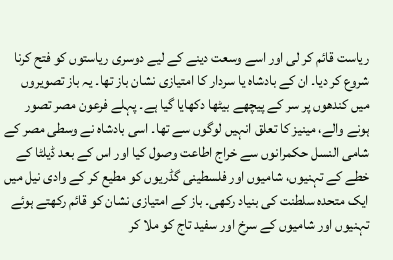ریاست قائم کر لی اور اسے وسعت دینے کے لیے دوسری ریاستوں کو فتح کرنا شروع کر دیا۔ ان کے بادشاہ یا سردار کا امتیازی نشان باز تھا۔ یہ باز تصویروں میں کندھوں پر سر کے پیچھے بیٹھا دکھایا گیا ہے۔ پہلے فرعون مصر تصور ہونے والے، مینیز کا تعلق انہیں لوگوں سے تھا۔ اسی بادشاہ نے وسطی مصر کے شامی النسل حکمرانوں سے خراج اطاعت وصول کیا اور اس کے بعد ڈیلٹا کے خطے کے تہنیوں، شامیوں اور فلسطینی گڈریوں کو مطیع کر کے وادی نیل میں ایک متحدہ سلطنت کی بنیاد رکھی۔ باز کے امتیازی نشان کو قائم رکھتے ہوئے تہنیوں اور شامیوں کے سرخ اور سفید تاج کو ملا کر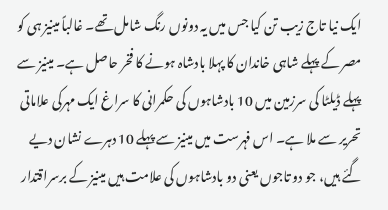ایک نیا تاج زیب تن کیا جس میں یہ دونوں رنگ شامل تھے۔ غالباً مینیز ہی کو مصر کے پہلے شاہی خاندان کا پہلا بادشاہ ہونے کا فخر حاصل ہے۔ مینیز سے پہلے ڈیلٹا کی سرزمین میں 10 بادشاہوں کی حکمرانی کا سراغ ایک مہرکی علاماتی تحریر سے ملا ہے۔ اس فہرست میں مینیز سے پہلے 10 دہرے نشان دیے گئے ہیں، جو دو تاجوں یعنی دو بادشاہوں کی علامت ہیں مینیز کے برسراقتدار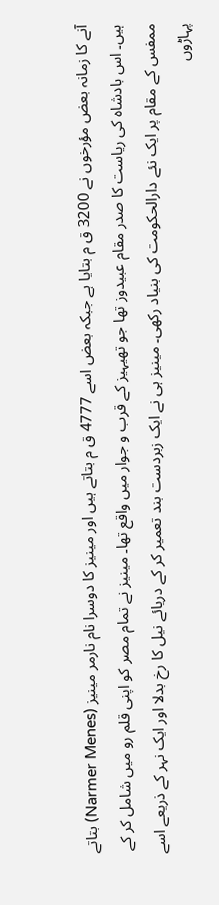آنے کا زمانہ بعض مؤرخوں نے 3200 ق م بتایا ہے جبکہ بعض اسے 4777 ق م بتاتے ہیں اور مینیز کا دوسرا نام نارمر مینیز (Narmer Menes) بتاتے ہیں۔ اس بادشاہ کی ریاست کا صدر مقام عبیدوز تھا جو تھیہیز کے قرب و جوار میں واقع تھا۔ مینیز نے تمام مصر کو اپنی قلم رو میں شامل کر کے ممفس کے مقام پر ایک نئے دارالحکومت کی بنیاد رکھی۔ مینیز ہی نے ایک زبردست بند تعمیر کر کے دریائے نیل کا رخ بدلا اور ایک نہر کے ذریعے اسے پہاڑوں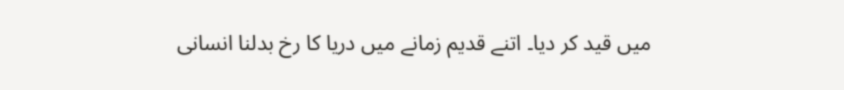میں قید کر دیا۔ اتنے قدیم زمانے میں دریا کا رخ بدلنا انسانی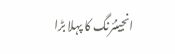انجینئرنگ کا پہلا بڑا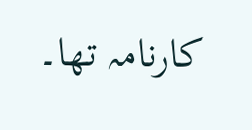کارنامہ تھا۔